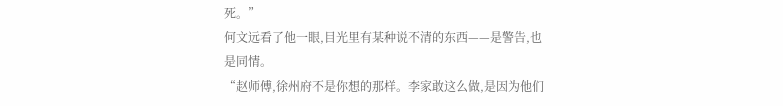死。”
何文远看了他一眼,目光里有某种说不清的东西——是警告,也是同情。
“赵师傅,徐州府不是你想的那样。李家敢这么做,是因为他们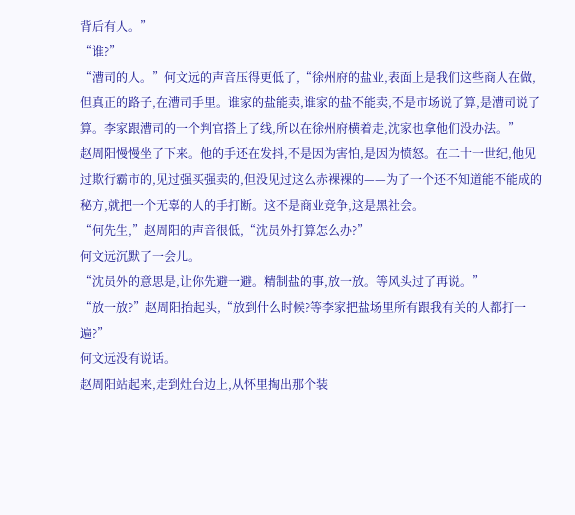背后有人。”
“谁?”
“漕司的人。”何文远的声音压得更低了,“徐州府的盐业,表面上是我们这些商人在做,但真正的路子,在漕司手里。谁家的盐能卖,谁家的盐不能卖,不是市场说了算,是漕司说了算。李家跟漕司的一个判官搭上了线,所以在徐州府横着走,沈家也拿他们没办法。”
赵周阳慢慢坐了下来。他的手还在发抖,不是因为害怕,是因为愤怒。在二十一世纪,他见过欺行霸市的,见过强买强卖的,但没见过这么赤裸裸的——为了一个还不知道能不能成的秘方,就把一个无辜的人的手打断。这不是商业竞争,这是黑社会。
“何先生,”赵周阳的声音很低,“沈员外打算怎么办?”
何文远沉默了一会儿。
“沈员外的意思是,让你先避一避。精制盐的事,放一放。等风头过了再说。”
“放一放?”赵周阳抬起头,“放到什么时候?等李家把盐场里所有跟我有关的人都打一遍?”
何文远没有说话。
赵周阳站起来,走到灶台边上,从怀里掏出那个装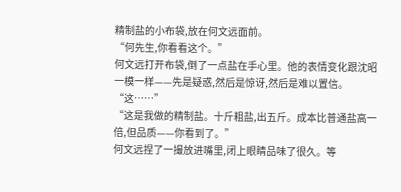精制盐的小布袋,放在何文远面前。
“何先生,你看看这个。”
何文远打开布袋,倒了一点盐在手心里。他的表情变化跟沈昭一模一样——先是疑惑,然后是惊讶,然后是难以置信。
“这……”
“这是我做的精制盐。十斤粗盐,出五斤。成本比普通盐高一倍,但品质——你看到了。”
何文远捏了一撮放进嘴里,闭上眼睛品味了很久。等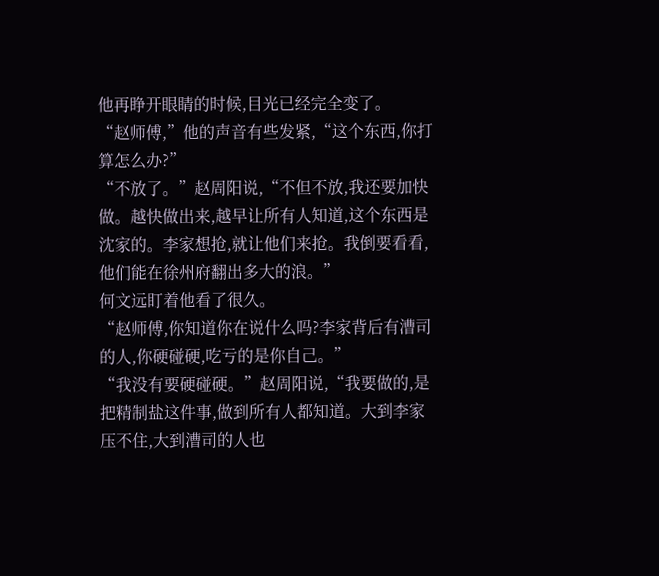他再睁开眼睛的时候,目光已经完全变了。
“赵师傅,”他的声音有些发紧,“这个东西,你打算怎么办?”
“不放了。”赵周阳说,“不但不放,我还要加快做。越快做出来,越早让所有人知道,这个东西是沈家的。李家想抢,就让他们来抢。我倒要看看,他们能在徐州府翻出多大的浪。”
何文远盯着他看了很久。
“赵师傅,你知道你在说什么吗?李家背后有漕司的人,你硬碰硬,吃亏的是你自己。”
“我没有要硬碰硬。”赵周阳说,“我要做的,是把精制盐这件事,做到所有人都知道。大到李家压不住,大到漕司的人也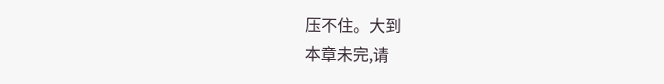压不住。大到
本章未完,请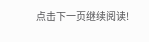点击下一页继续阅读!